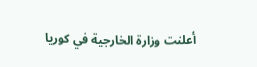أعلنت وزارة الخارجية في كوريا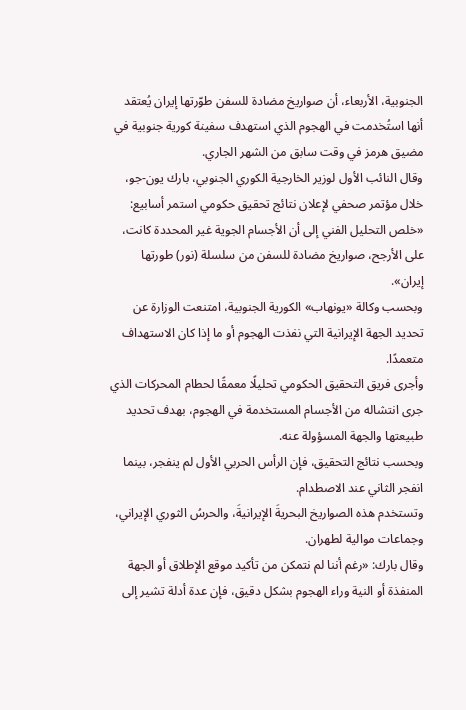الجنوبية، الأربعاء، أن صواريخ مضادة للسفن طوّرتها إيران يُعتقد أنها استُخدمت في الهجوم الذي استهدف سفينة كورية جنوبية في مضيق هرمز في وقت سابق من الشهر الجاري.
وقال النائب الأول لوزير الخارجية الكوري الجنوبي، بارك يون-جو، خلال مؤتمر صحفي لإعلان نتائج تحقيق حكومي استمر أسابيع: «خلص التحليل الفني إلى أن الأجسام الجوية غير المحددة كانت، على الأرجح، صواريخ مضادة للسفن من سلسلة (نور) طورتها إيران».
وبحسب وكالة «يونهاب» الكورية الجنوبية، امتنعت الوزارة عن تحديد الجهة الإيرانية التي نفذت الهجوم أو ما إذا كان الاستهداف متعمدًا.
وأجرى فريق التحقيق الحكومي تحليلًا معمقًا لحطام المحركات الذي جرى انتشاله من الأجسام المستخدمة في الهجوم، بهدف تحديد طبيعتها والجهة المسؤولة عنه.
وبحسب نتائج التحقيق، فإن الرأس الحربي الأول لم ينفجر، بينما انفجر الثاني عند الاصطدام.
وتستخدم هذه الصواريخ البحريةَ الإيرانيةَ، والحرسُ الثوري الإيراني، وجماعات موالية لطهران.
وقال بارك: «رغم أننا لم نتمكن من تأكيد موقع الإطلاق أو الجهة المنفذة أو النية وراء الهجوم بشكل دقيق، فإن عدة أدلة تشير إلى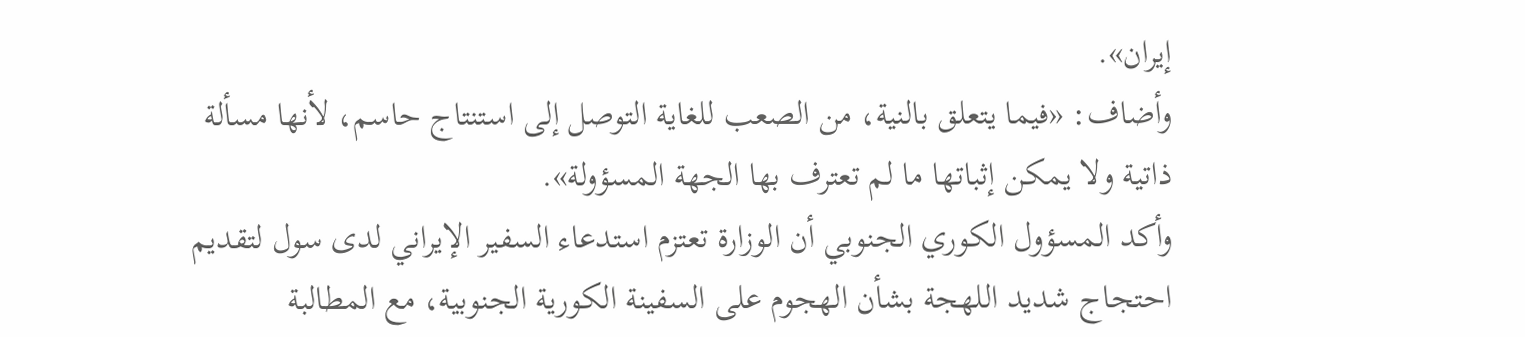إيران».
وأضاف: «فيما يتعلق بالنية، من الصعب للغاية التوصل إلى استنتاج حاسم، لأنها مسألة ذاتية ولا يمكن إثباتها ما لم تعترف بها الجهة المسؤولة».
وأكد المسؤول الكوري الجنوبي أن الوزارة تعتزم استدعاء السفير الإيراني لدى سول لتقديم احتجاج شديد اللهجة بشأن الهجوم على السفينة الكورية الجنوبية، مع المطالبة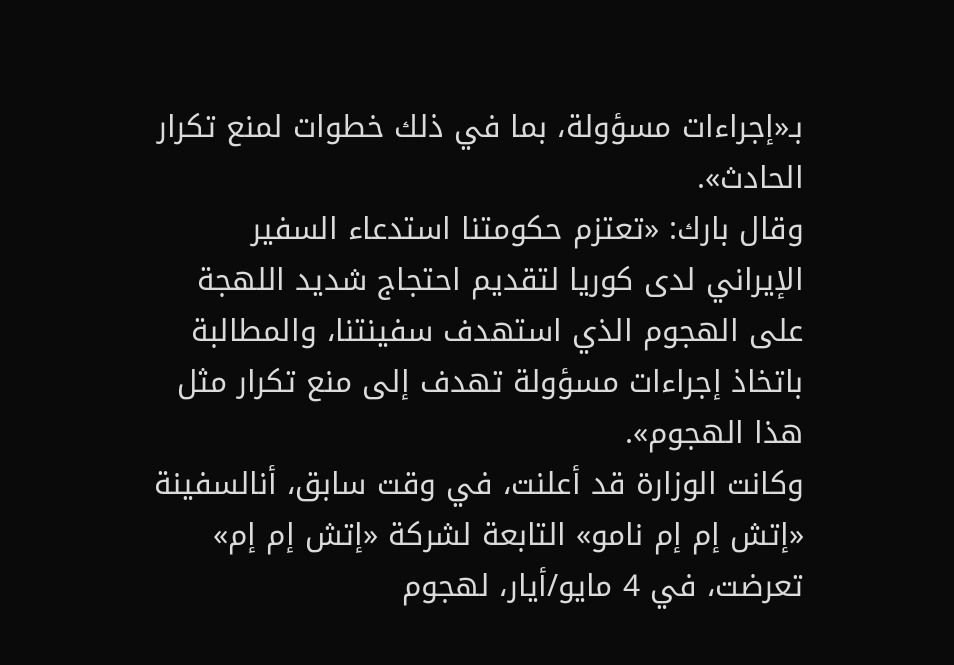بـ«إجراءات مسؤولة، بما في ذلك خطوات لمنع تكرار الحادث».
وقال بارك: «تعتزم حكومتنا استدعاء السفير الإيراني لدى كوريا لتقديم احتجاج شديد اللهجة على الهجوم الذي استهدف سفينتنا، والمطالبة باتخاذ إجراءات مسؤولة تهدف إلى منع تكرار مثل هذا الهجوم».
وكانت الوزارة قد أعلنت، في وقت سابق، أنالسفينة «إتش إم إم نامو» التابعة لشركة «إتش إم إم» تعرضت، في 4 مايو/أيار، لهجوم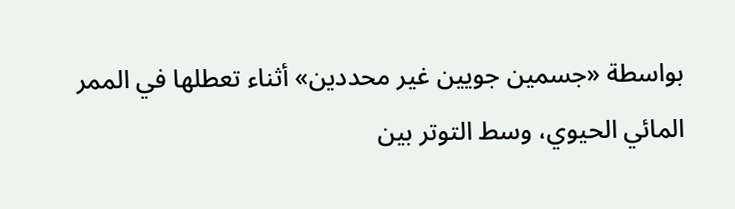بواسطة «جسمين جويين غير محددين» أثناء تعطلها في الممر المائي الحيوي، وسط التوتر بين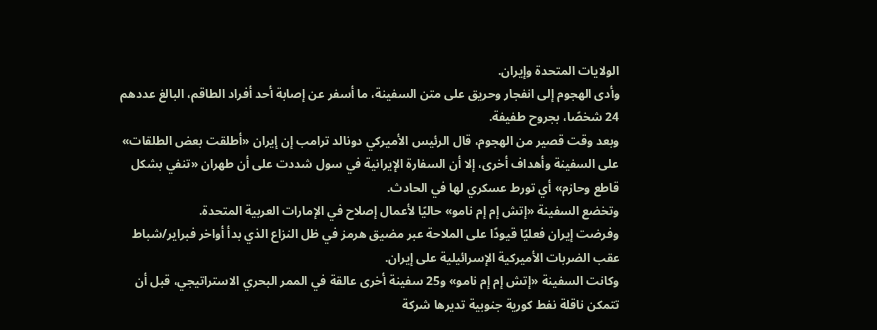الولايات المتحدة وإيران.
وأدى الهجوم إلى انفجار وحريق على متن السفينة، ما أسفر عن إصابة أحد أفراد الطاقم، البالغ عددهم 24 شخصًا، بجروح طفيفة.
وبعد وقت قصير من الهجوم، قال الرئيس الأميركي دونالد ترامب إن إيران «أطلقت بعض الطلقات» على السفينة وأهداف أخرى، إلا أن السفارة الإيرانية في سول شددت على أن طهران «تنفي بشكل قاطع وحازم» أي تورط عسكري لها في الحادث.
وتخضع السفينة «إتش إم إم نامو» حاليًا لأعمال إصلاح في الإمارات العربية المتحدة.
وفرضت إيران فعليًا قيودًا على الملاحة عبر مضيق هرمز في ظل النزاع الذي بدأ أواخر فبراير/شباط عقب الضربات الأميركية الإسرائيلية على إيران.
وكانت السفينة «إتش إم إم نامو» و25 سفينة أخرى عالقة في الممر البحري الاستراتيجي، قبل أن تتمكن ناقلة نفط كورية جنوبية تديرها شركة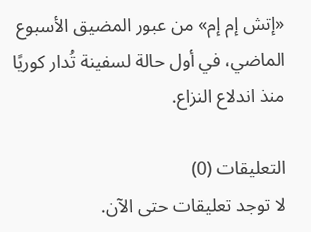«إتش إم إم» من عبور المضيق الأسبوع الماضي، في أول حالة لسفينة تُدار كوريًا منذ اندلاع النزاع.

التعليقات (0)
لا توجد تعليقات حتى الآن.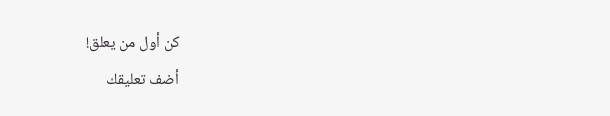كن أول من يعلق!
أضف تعليقك